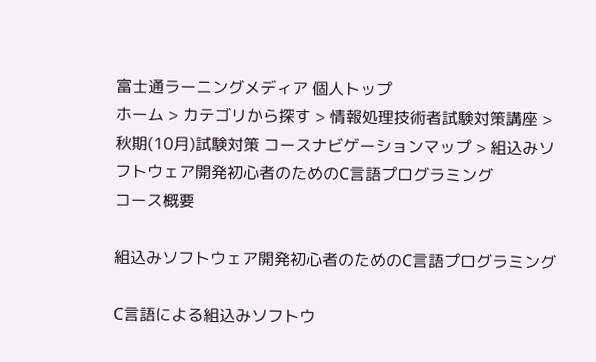富士通ラーニングメディア 個人トップ
ホーム > カテゴリから探す > 情報処理技術者試験対策講座 > 秋期(10月)試験対策 コースナビゲーションマップ > 組込みソフトウェア開発初心者のためのC言語プログラミング
コース概要

組込みソフトウェア開発初心者のためのC言語プログラミング

C言語による組込みソフトウ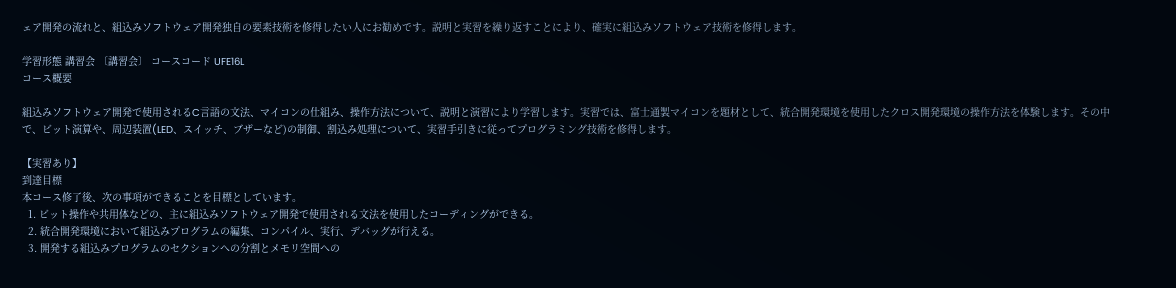ェア開発の流れと、組込みソフトウェア開発独自の要素技術を修得したい人にお勧めです。説明と実習を繰り返すことにより、確実に組込みソフトウェア技術を修得します。

学習形態 講習会 〔講習会〕 コースコード UFE16L
コース概要

組込みソフトウェア開発で使用されるC言語の文法、マイコンの仕組み、操作方法について、説明と演習により学習します。実習では、富士通製マイコンを題材として、統合開発環境を使用したクロス開発環境の操作方法を体験します。その中で、ビット演算や、周辺装置(LED、スイッチ、ブザーなど)の制御、割込み処理について、実習手引きに従ってプログラミング技術を修得します。

【実習あり】
到達目標
本コース修了後、次の事項ができることを目標としています。
  1. ビット操作や共用体などの、主に組込みソフトウェア開発で使用される文法を使用したコーディングができる。
  2. 統合開発環境において組込みプログラムの編集、コンパイル、実行、デバッグが行える。
  3. 開発する組込みプログラムのセクションへの分割とメモリ空間への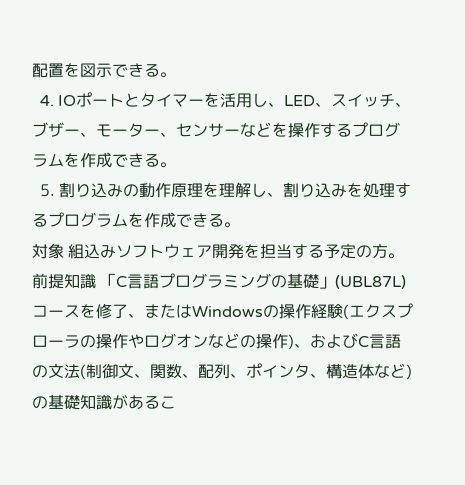配置を図示できる。
  4. IOポートとタイマーを活用し、LED、スイッチ、ブザー、モーター、センサーなどを操作するプログラムを作成できる。
  5. 割り込みの動作原理を理解し、割り込みを処理するプログラムを作成できる。
対象 組込みソフトウェア開発を担当する予定の方。
前提知識 「C言語プログラミングの基礎」(UBL87L)コースを修了、またはWindowsの操作経験(エクスプローラの操作やログオンなどの操作)、およびC言語の文法(制御文、関数、配列、ポインタ、構造体など)の基礎知識があるこ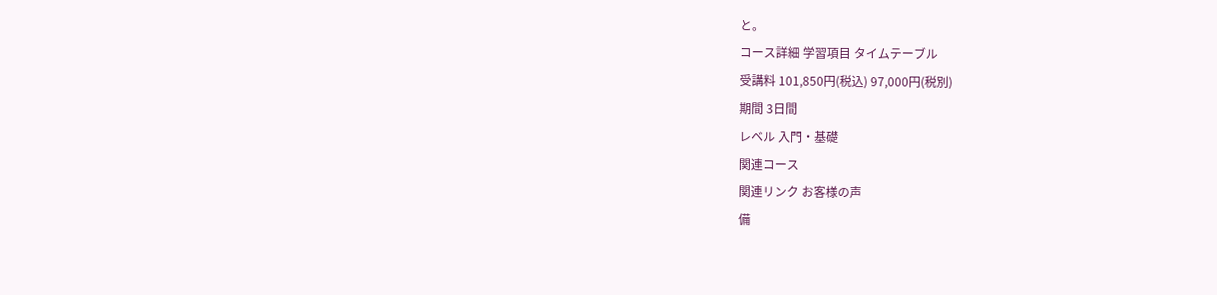と。
コース詳細 学習項目 タイムテーブル
受講料 101,850円(税込) 97,000円(税別)
期間 3日間
レベル 入門・基礎
関連コース
関連リンク お客様の声
備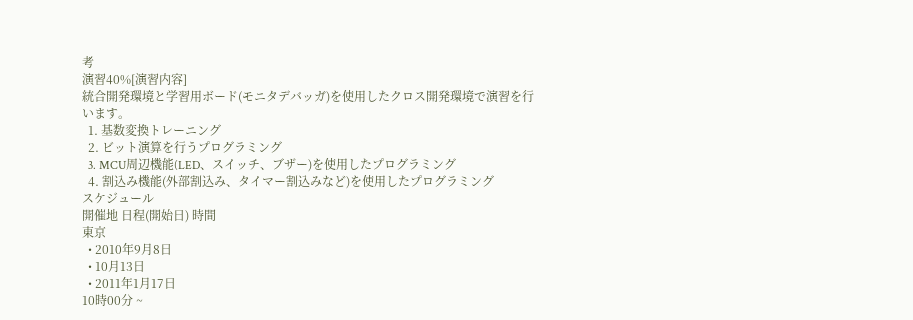考
演習40%[演習内容]
統合開発環境と学習用ボード(モニタデバッガ)を使用したクロス開発環境で演習を行います。
  1. 基数変換トレーニング
  2. ビット演算を行うプログラミング
  3. MCU周辺機能(LED、スイッチ、ブザー)を使用したプログラミング
  4. 割込み機能(外部割込み、タイマー割込みなど)を使用したプログラミング
スケジュール
開催地 日程(開始日) 時間
東京
  • 2010年9月8日
  • 10月13日
  • 2011年1月17日
10時00分 ~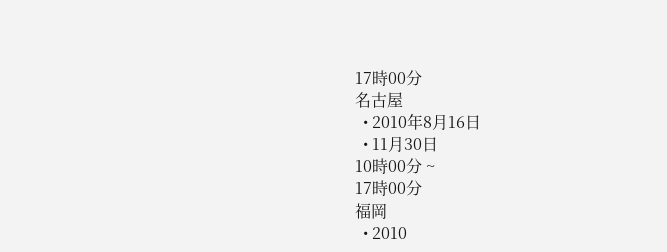17時00分
名古屋
  • 2010年8月16日
  • 11月30日
10時00分 ~
17時00分
福岡
  • 2010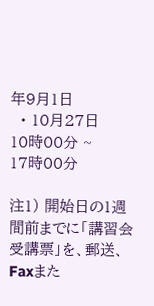年9月1日
  • 10月27日
10時00分 ~
17時00分

注1) 開始日の1週間前までに「講習会受講票」を、郵送、Faxまた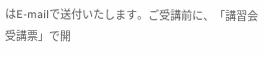はE-mailで送付いたします。ご受講前に、「講習会受講票」で開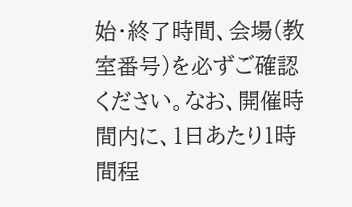始・終了時間、会場(教室番号)を必ずご確認ください。なお、開催時間内に、1日あたり1時間程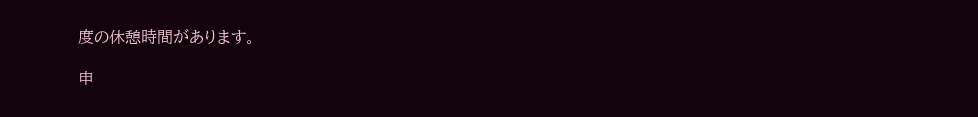度の休憩時間があります。

申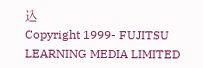込
Copyright 1999- FUJITSU LEARNING MEDIA LIMITED